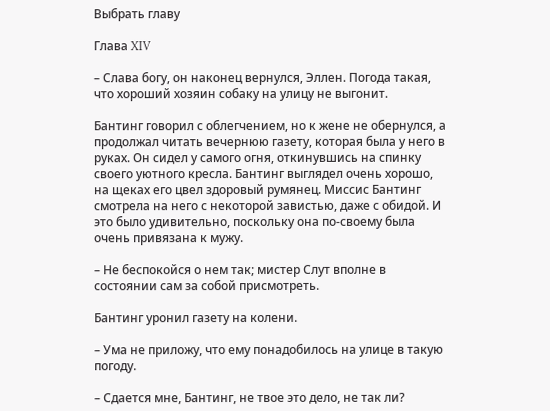Выбрать главу

Глава XIV

– Слава богу, он наконец вернулся, Эллен. Погода такая, что хороший хозяин собаку на улицу не выгонит.

Бантинг говорил с облегчением, но к жене не обернулся, а продолжал читать вечернюю газету, которая была у него в руках. Он сидел у самого огня, откинувшись на спинку своего уютного кресла. Бантинг выглядел очень хорошо, на щеках его цвел здоровый румянец. Миссис Бантинг смотрела на него с некоторой завистью, даже с обидой. И это было удивительно, поскольку она по-своему была очень привязана к мужу.

– Не беспокойся о нем так; мистер Слут вполне в состоянии сам за собой присмотреть.

Бантинг уронил газету на колени.

– Ума не приложу, что ему понадобилось на улице в такую погоду.

– Сдается мне, Бантинг, не твое это дело, не так ли?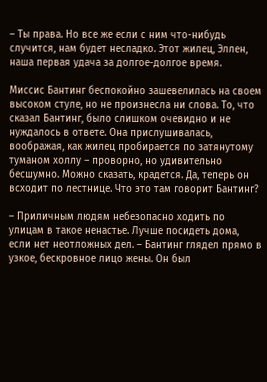– Ты права. Но все же если с ним что-нибудь случится, нам будет несладко. Этот жилец, Эллен, наша первая удача за долгое-долгое время.

Миссис Бантинг беспокойно зашевелилась на своем высоком стуле, но не произнесла ни слова. То, что сказал Бантинг, было слишком очевидно и не нуждалось в ответе. Она прислушивалась, воображая, как жилец пробирается по затянутому туманом холлу – проворно, но удивительно бесшумно. Можно сказать, крадется. Да, теперь он всходит по лестнице. Что это там говорит Бантинг?

– Приличным людям небезопасно ходить по улицам в такое ненастье. Лучше посидеть дома, если нет неотложных дел. – Бантинг глядел прямо в узкое, бескровное лицо жены. Он был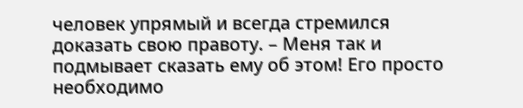человек упрямый и всегда стремился доказать свою правоту. – Меня так и подмывает сказать ему об этом! Его просто необходимо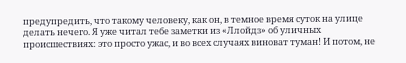предупредить, что такому человеку, как он, в темное время суток на улице делать нечего. Я уже читал тебе заметки из «Ллойдз» об уличных происшествиях: это просто ужас, и во всех случаях виноват туман! И потом, не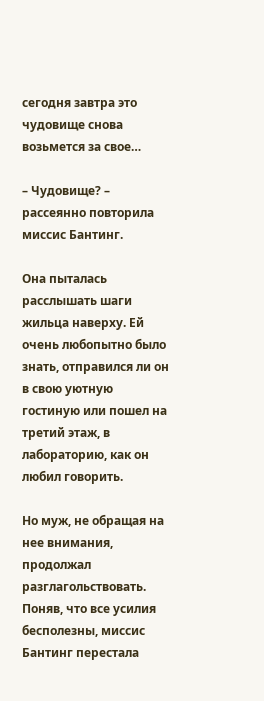сегодня завтра это чудовище снова возьмется за свое…

– Чудовище? – рассеянно повторила миссис Бантинг.

Она пыталась расслышать шаги жильца наверху. Ей очень любопытно было знать, отправился ли он в свою уютную гостиную или пошел на третий этаж, в лабораторию, как он любил говорить.

Но муж, не обращая на нее внимания, продолжал разглагольствовать. Поняв, что все усилия бесполезны, миссис Бантинг перестала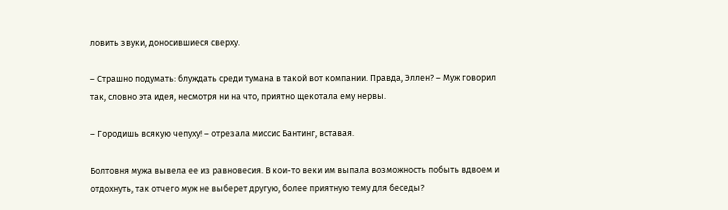ловить звуки, доносившиеся сверху.

– Страшно подумать: блуждать среди тумана в такой вот компании. Правда, Эллен? – Муж говорил так, словно эта идея, несмотря ни на что, приятно щекотала ему нервы.

– Городишь всякую чепуху! – отрезала миссис Бантинг, вставая.

Болтовня мужа вывела ее из равновесия. В кои-то веки им выпала возможность побыть вдвоем и отдохнуть, так отчего муж не выберет другую, более приятную тему для беседы?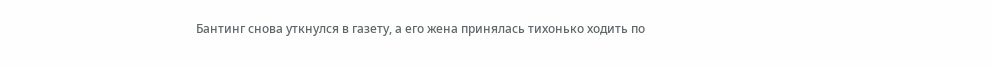Бантинг снова уткнулся в газету, а его жена принялась тихонько ходить по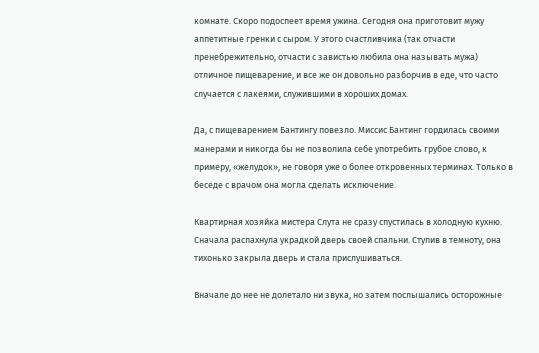комнате. Скоро подоспеет время ужина. Сегодня она приготовит мужу аппетитные гренки с сыром. У этого счастливчика (так отчасти пренебрежительно, отчасти с завистью любила она называть мужа) отличное пищеварение, и все же он довольно разборчив в еде, что часто случается с лакеями, служившими в хороших домах.

Да, с пищеварением Бантингу повезло. Миссис Бантинг гордилась своими манерами и никогда бы не позволила себе употребить грубое слово, к примеру, «желудок», не говоря уже о более откровенных терминах. Только в беседе с врачом она могла сделать исключение.

Квартирная хозяйка мистера Слута не сразу спустилась в холодную кухню. Сначала распахнула украдкой дверь своей спальни. Ступив в темноту, она тихонько закрыла дверь и стала прислушиваться.

Вначале до нее не долетало ни звука, но затем послышались осторожные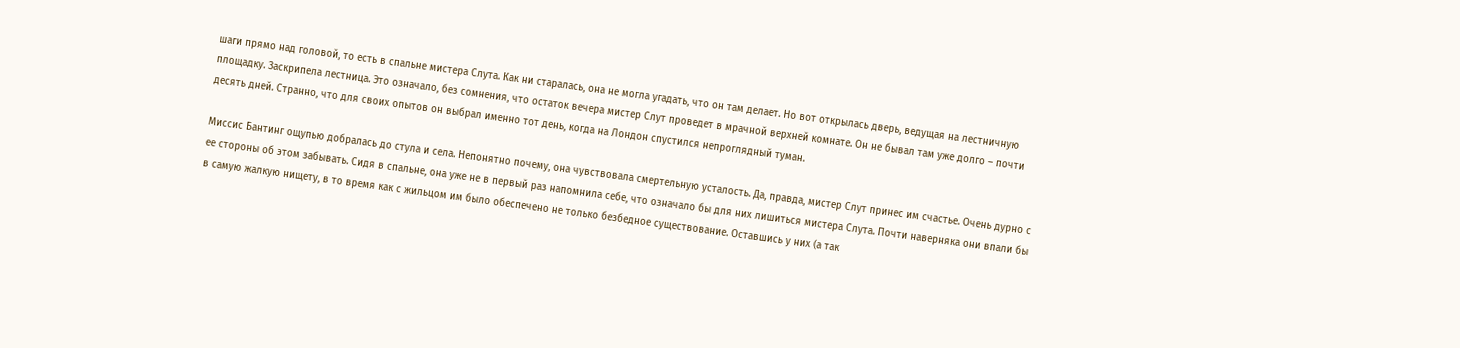шаги прямо над головой, то есть в спальне мистера Слута. Как ни старалась, она не могла угадать, что он там делает. Но вот открылась дверь, ведущая на лестничную площадку. Заскрипела лестница. Это означало, без сомнения, что остаток вечера мистер Слут проведет в мрачной верхней комнате. Он не бывал там уже долго – почти десять дней. Странно, что для своих опытов он выбрал именно тот день, когда на Лондон спустился непроглядный туман.

Миссис Бантинг ощупью добралась до стула и села. Непонятно почему, она чувствовала смертельную усталость. Да, правда, мистер Слут принес им счастье. Очень дурно с ее стороны об этом забывать. Сидя в спальне, она уже не в первый раз напомнила себе, что означало бы для них лишиться мистера Слута. Почти наверняка они впали бы в самую жалкую нищету, в то время как с жильцом им было обеспечено не только безбедное существование. Оставшись у них (а так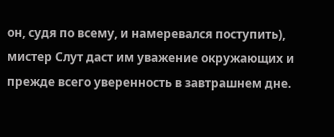он, судя по всему, и намеревался поступить), мистер Слут даст им уважение окружающих и прежде всего уверенность в завтрашнем дне.